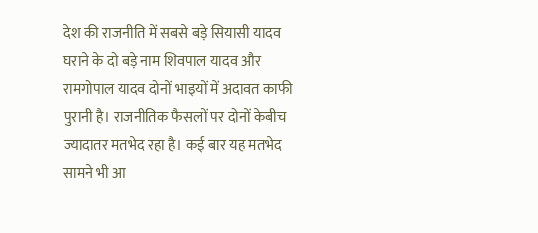देश की राजनीति में सबसे बड़े सियासी यादव घराने के दो बड़े नाम शिवपाल यादव और रामगोपाल यादव दोनों भाइयों में अदावत काफी पुरानी है। राजनीतिक फैसलों पर दोनों केबीच ज्यादातर मतभेद रहा है। कई बार यह मतभेद सामने भी आ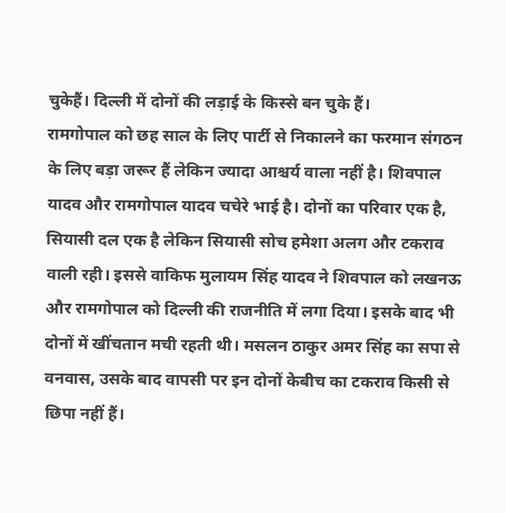चुकेहैं। दिल्ली में दोनों की लड़ाई के किस्से बन चुके हैं।
रामगोपाल को छह साल के लिए पार्टी से निकालने का फरमान संगठन के लिए बड़ा जरूर हैं लेकिन ज्यादा आश्चर्य वाला नहीं है। शिवपाल यादव और रामगोपाल यादव चचेरे भाई है। दोनों का परिवार एक है, सियासी दल एक है लेकिन सियासी सोच हमेशा अलग और टकराव वाली रही। इससे वाकिफ मुलायम सिंह यादव ने शिवपाल को लखनऊ और रामगोपाल को दिल्ली की राजनीति में लगा दिया। इसके बाद भी दोनों में खींचतान मची रहती थी। मसलन ठाकुर अमर सिंह का सपा से वनवास, उसके बाद वापसी पर इन दोनों केबीच का टकराव किसी से छिपा नहीं हैं।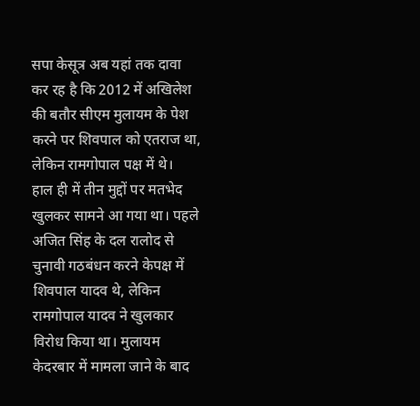सपा केसूत्र अब यहां तक दावा कर रह है कि 2012 में अखिलेश की बतौर सीएम मुलायम के पेश करने पर शिवपाल को एतराज था, लेकिन रामगोपाल पक्ष में थे।
हाल ही में तीन मुद्दों पर मतभेद खुलकर सामने आ गया था। पहले अजित सिंह के दल रालोद से चुनावी गठबंधन करने केपक्ष में शिवपाल यादव थे, लेकिन रामगोपाल यादव ने खुलकार विरोध किया था। मुलायम केदरबार में मामला जाने के बाद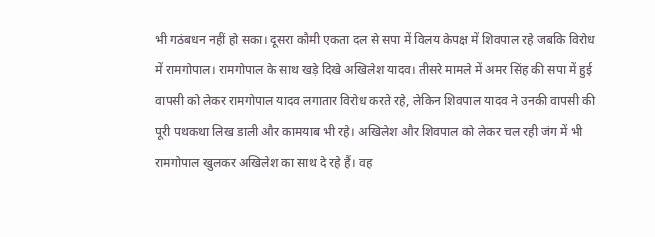भी गठंबधन नहीं हो सका। दूसरा कौमी एकता दल से सपा में विलय केपक्ष में शिवपाल रहे जबकि विरोध में रामगोपाल। रामगोपाल के साथ खड़े दिखे अखिलेश यादव। तीसरे मामले में अमर सिंह की सपा में हुई वापसी को लेकर रामगोपाल यादव लगातार विरोध करते रहे, लेकिन शिवपाल यादव ने उनकी वापसी की पूरी पथकथा लिख डाली और कामयाब भी रहे। अखिलेश और शिवपाल को लेकर चल रही जंग में भी रामगोपाल खुलकर अखिलेश का साथ दे रहे हैं। वह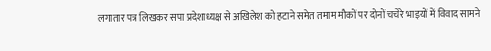लगातार पत्र लिखकर सपा प्रदेशाध्यक्ष से अखिलेश को हटाने समेत तमाम मौकों पर दोनों चचेरे भाइयों में विवाद सामने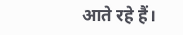आते रहे हैं।